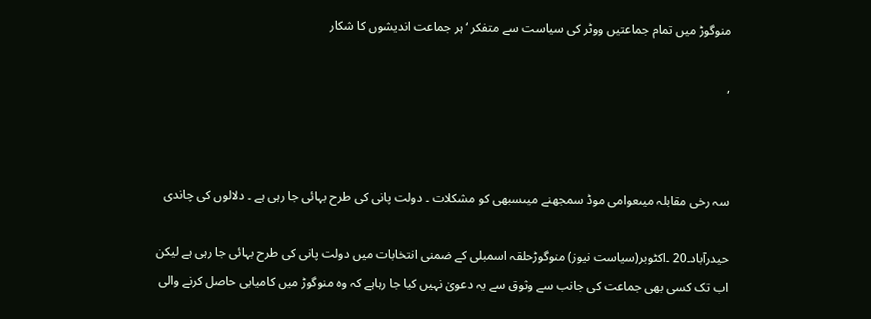منوگوڑ میں تمام جماعتیں ووٹر کی سیاست سے متفکر ‘ ہر جماعت اندیشوں کا شکار

,



سہ رخی مقابلہ میںعوامی موڈ سمجھنے میںسبھی کو مشکلات ۔ دولت پانی کی طرح بہائی جا رہی ہے ۔ دلالوں کی چاندی

حیدرآباد۔20 ۔اکٹوبر(سیاست نیوز) منوگوڑحلقہ اسمبلی کے ضمنی انتخابات میں دولت پانی کی طرح بہائی جا رہی ہے لیکن اب تک کسی بھی جماعت کی جانب سے وثوق سے یہ دعویٰ نہیں کیا جا رہاہے کہ وہ منوگوڑ میں کامیابی حاصل کرنے والی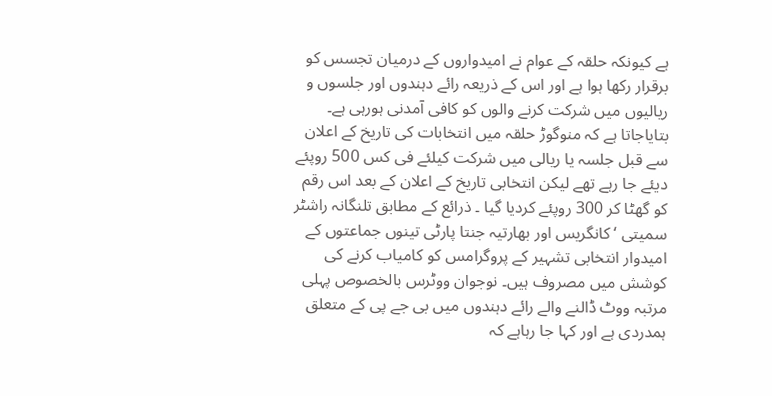ہے کیونکہ حلقہ کے عوام نے امیدواروں کے درمیان تجسس کو برقرار رکھا ہوا ہے اور اس کے ذریعہ رائے دہندوں اور جلسوں و ریالیوں میں شرکت کرنے والوں کو کافی آمدنی ہورہی ہے۔ بتایاجاتا ہے کہ منوگوڑ حلقہ میں انتخابات کی تاریخ کے اعلان سے قبل جلسہ یا ریالی میں شرکت کیلئے فی کس 500 روپئے دیئے جا رہے تھے لیکن انتخابی تاریخ کے اعلان کے بعد اس رقم کو گھٹا کر 300 روپئے کردیا گیا ۔ ذرائع کے مطابق تلنگانہ راشٹر سمیتی ‘ کانگریس اور بھارتیہ جنتا پارٹی تینوں جماعتوں کے امیدوار انتخابی تشہیر کے پروگرامس کو کامیاب کرنے کی کوشش میں مصروف ہیں۔ نوجوان ووٹرس بالخصوص پہلی مرتبہ ووٹ ڈالنے والے رائے دہندوں میں بی جے پی کے متعلق ہمدردی ہے اور کہا جا رہاہے کہ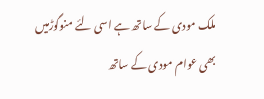ملک مودی کے ساتھ ہے اسی لئے منوگوڑمیں بھی عوام مودی کے ساتھ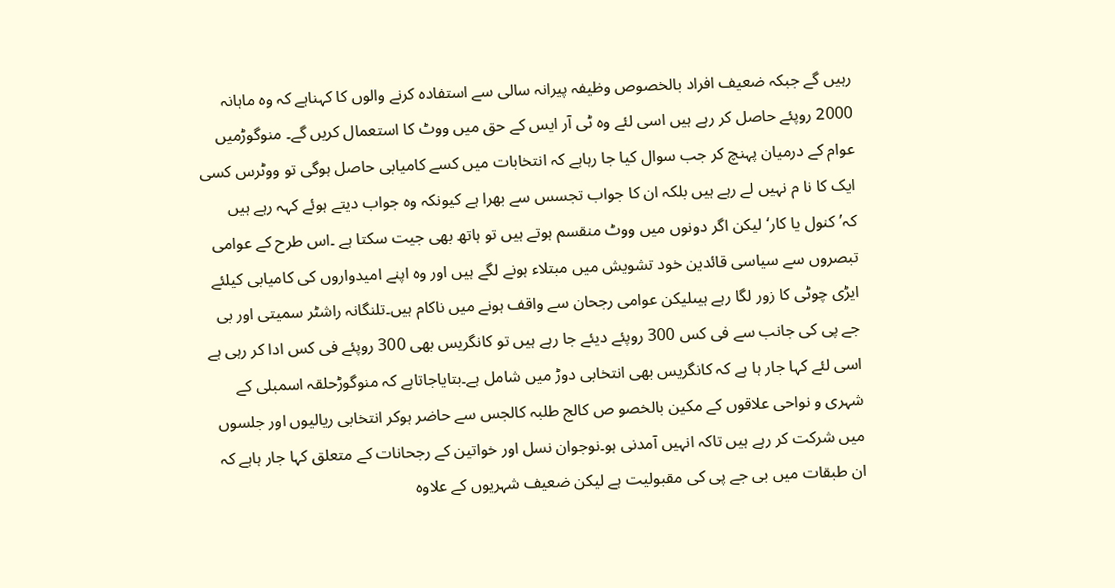رہیں گے جبکہ ضعیف افراد بالخصوص وظیفہ پیرانہ سالی سے استفادہ کرنے والوں کا کہناہے کہ وہ ماہانہ 2000 روپئے حاصل کر رہے ہیں اسی لئے وہ ٹی آر ایس کے حق میں ووٹ کا استعمال کریں گے۔ منوگوڑمیں عوام کے درمیان پہنچ کر جب سوال کیا جا رہاہے کہ انتخابات میں کسے کامیابی حاصل ہوگی تو ووٹرس کسی ایک کا نا م نہیں لے رہے ہیں بلکہ ان کا جواب تجسس سے بھرا ہے کیونکہ وہ جواب دیتے ہوئے کہہ رہے ہیں کہ’کنول یا کار‘ لیکن اگر دونوں میں ووٹ منقسم ہوتے ہیں تو ہاتھ بھی جیت سکتا ہے ۔اس طرح کے عوامی تبصروں سے سیاسی قائدین خود تشویش میں مبتلاء ہونے لگے ہیں اور وہ اپنے امیدواروں کی کامیابی کیلئے ایڑی چوٹی کا زور لگا رہے ہیںلیکن عوامی رجحان سے واقف ہونے میں ناکام ہیں۔تلنگانہ راشٹر سمیتی اور بی جے پی کی جانب سے فی کس 300 روپئے دیئے جا رہے ہیں تو کانگریس بھی 300 روپئے فی کس ادا کر رہی ہے اسی لئے کہا جار ہا ہے کہ کانگریس بھی انتخابی دوڑ میں شامل ہے۔بتایاجاتاہے کہ منوگوڑحلقہ اسمبلی کے شہری و نواحی علاقوں کے مکین بالخصو ص کالج طلبہ کالجس سے حاضر ہوکر انتخابی ریالیوں اور جلسوں میں شرکت کر رہے ہیں تاکہ انہیں آمدنی ہو۔نوجوان نسل اور خواتین کے رجحانات کے متعلق کہا جار ہاہے کہ ان طبقات میں بی جے پی کی مقبولیت ہے لیکن ضعیف شہریوں کے علاوہ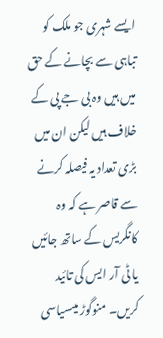ایسے شہری جو ملک کو تباہی سے بچانے کے حق میں ہیں وہ بی جے پی کے خلاف ہیں لیکن ان میں بڑی تعداد یہ فیصلہ کرنے سے قاصر ہے کہ وہ کانگریس کے ساتھ جائیں یا ٹی آر ایس کی تائید کریں۔ منوگوڑ میںسیاسی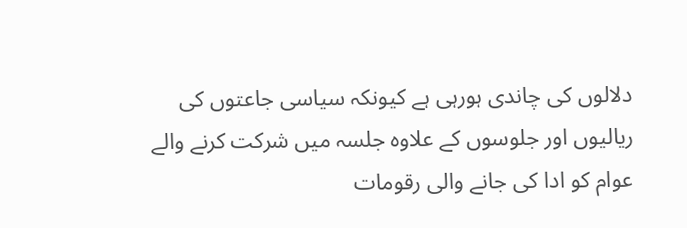دلالوں کی چاندی ہورہی ہے کیونکہ سیاسی جاعتوں کی ریالیوں اور جلوسوں کے علاوہ جلسہ میں شرکت کرنے والے عوام کو ادا کی جانے والی رقومات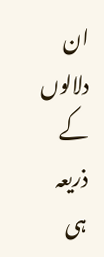ان دلالوں کے ذریعہ ہی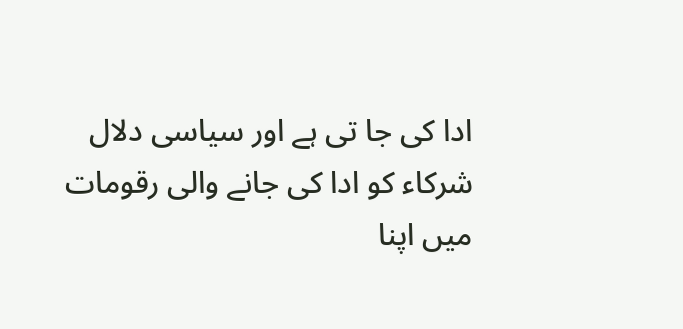ادا کی جا تی ہے اور سیاسی دلال شرکاء کو ادا کی جانے والی رقومات میں اپنا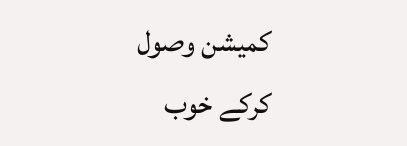کمیشن وصول کرکے خوب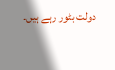دولت بٹور رہے ہیں۔